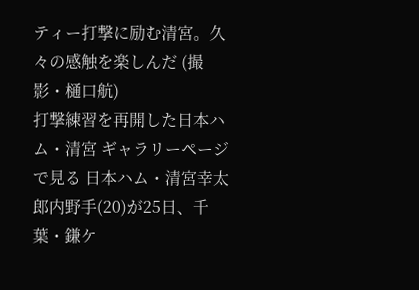ティー打撃に励む清宮。久々の感触を楽しんだ (撮影・樋口航)
打撃練習を再開した日本ハム・清宮 ギャラリーページで見る 日本ハム・清宮幸太郎内野手(20)が25日、千葉・鎌ケ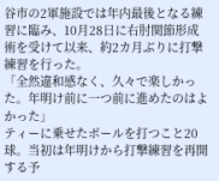谷市の2軍施設では年内最後となる練習に臨み、10月28日に右肘関節形成術を受けて以来、約2カ月ぶりに打撃練習を行った。
「全然違和感なく、久々で楽しかった。年明け前に一つ前に進めたのはよかった」
ティーに乗せたボールを打つこと20球。当初は年明けから打撃練習を再開する予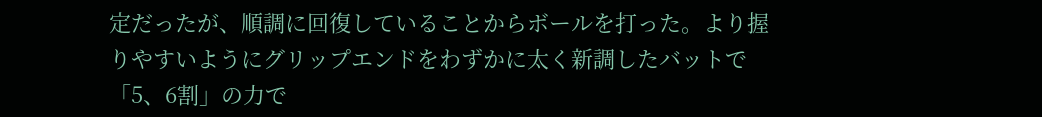定だったが、順調に回復していることからボールを打った。より握りやすいようにグリップエンドをわずかに太く新調したバットで「5、6割」の力で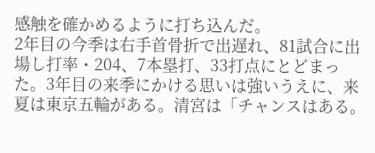感触を確かめるように打ち込んだ。
2年目の今季は右手首骨折で出遅れ、81試合に出場し打率・204、7本塁打、33打点にとどまった。3年目の来季にかける思いは強いうえに、来夏は東京五輪がある。清宮は「チャンスはある。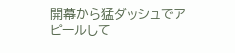開幕から猛ダッシュでアピールして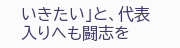いきたい」と、代表入りへも闘志を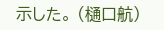示した。 (樋口航)